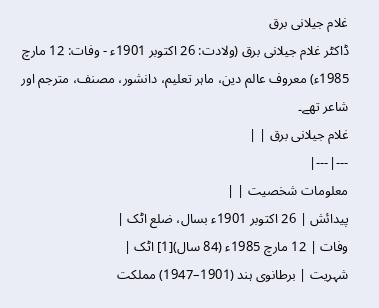غلام جیلانی برق
ڈاکٹر غلام جیلانی برق (ولادت: 26 اکتوبر 1901ء - وفات: 12 مارچ 1985ء) معروف عالم دین، ماہر تعلیم، دانشور، مصنف، مترجم اور شاعر تھے۔
غلام جیلانی برق | |
---|---|
معلومات شخصیت | |
پیدائش | 26 اکتوبر 1901ء بسال، ضلع اٹک |
وفات | 12 مارچ 1985ء (84 سال)[1] اٹک |
شہریت | برطانوی ہند (1901–1947) مملکت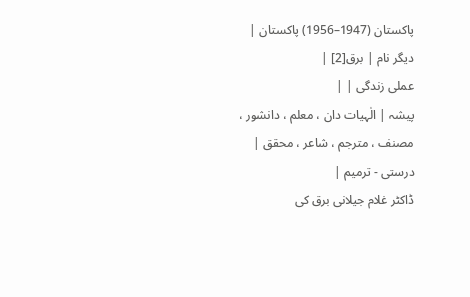پاکستان (1947–1956) پاکستان |
دیگر نام | برق[2] |
عملی زندگی | |
پیشہ | الٰہیات دان ، معلم ، دانشور ، مصنف ، مترجم ، شاعر ، محقق |
درستی - ترمیم |
ڈاکٹر غلام جیلانی برق کی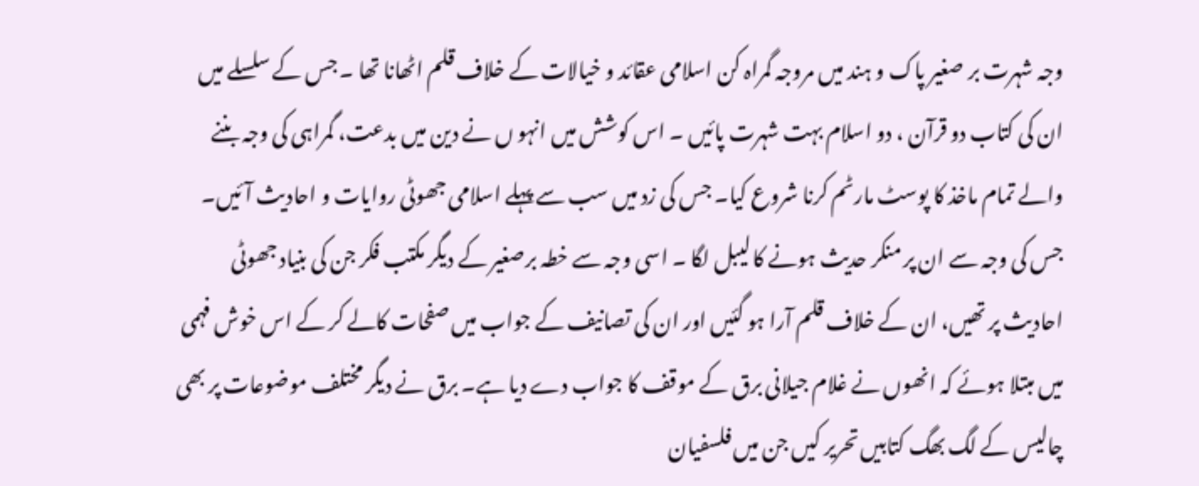وجہ شہرت بر صغیر پاک و ہند میں مروجہ گمراہ کن اسلامی عقائد و خیالات کے خلاف قلم اٹھانا تھا ۔ جس کے سلسلے میں ان کی کتاب دو قرآن ، دو اسلام بہت شہرت پائیں ۔ اس کوشش میں انہو ں نے دین میں بدعت، گمراہی کی وجہ بننے والے تمام ماخذ کا پوسٹ مارٹم کرنا شروع کیا۔ جس کی زد ميں سب سے پہلے اسلامی جھوٹی روایات و احادیث آئیں۔ جس کی وجہ سے ان پر منکر حدیث ہونے کا لیبل لگا ۔ اسی وجہ سے خطہ برصغیر کے دیگر مکتب فکر جن کی بنیاد جھوٹی احادیث پر تھیں، ان کے خلاف قلم آرا ہو گئیں اور ان کی تصانیف کے جواب میں صفحات کالے کر کے اس خوش فہمی میں مبتلا ہوئے کہ انھوں نے غلام جیلانی برق کے موقف کا جواب دے دیا ہے۔ برق نے دیگر مختلف موضوعات پر بھی چالیس کے لگ بھگ کتابیں تحریر کیں جن میں فلسفیان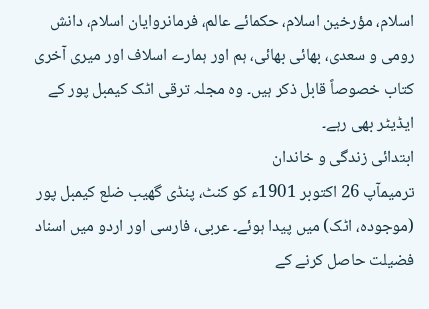اسلام، مؤرخین اسلام، حکمائے عالم، فرمانروایان اسلام، دانش رومی و سعدی، بھائی بھائی، ہم اور ہمارے اسلاف اور میری آخری کتاب خصوصاً قابل ذکر ہیں۔ وہ مجلہ ترقی اٹک کیمبل پور کے ایڈیٹر بھی رہے۔
ابتدائی زندگی و خاندان
ترمیمآپ 26 اکتوبر 1901ء کو کنٹ، پنڈی گھیب ضلع کیمبل پور (موجودہ، اٹک) میں پیدا ہوئے۔ عربی، فارسی اور اردو میں اسناد فضیلت حاصل کرنے کے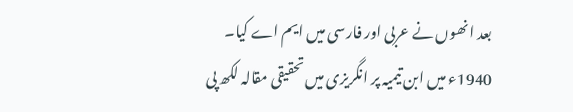بعد انھوں نے عربی اور فارسی میں ایم اے کیا۔ 1940ء میں ابن تیمیہ پر انگریزی میں تحقیقی مقالہ لکھ پی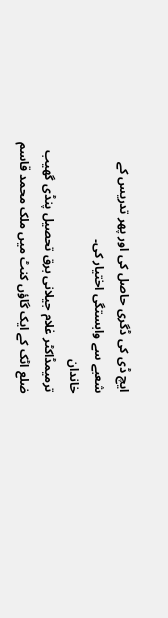ایچ ڈی کی ڈگری حاصل کی اور پھر تدریس کے شعبے سے وابستگی اختیار کی۔
خاندان
ترمیمڈاکٹر غلام جیلانی برق تحصیل پنڈی گھیب ضلع اٹک کے ایک گاؤں کنٹ میں ملک محمد قاسم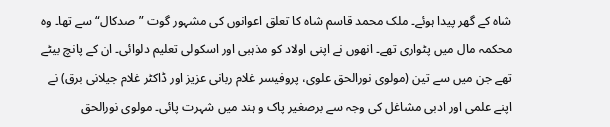شاہ کے گھر پیدا ہوئے۔ ملک محمد قاسم شاہ کا تعلق اعوانوں کی مشہور گوت ”صدکال“ سے تھا۔ وہ محکمہ مال میں پٹواری تھے۔ انھوں نے اپنی اولاد کو مذہبی اور اسکولی تعلیم دلوائی۔ ان کے پانچ بیٹے تھے جن میں سے تین (مولوی نورالحق علوی، پروفیسر غلام ربانی عزیز اور ڈاکٹر غلام جیلانی برق) نے اپنے علمی اور ادبی مشاغل کی وجہ سے برصغیر پاک و ہند میں شہرت پائی۔ مولوی نورالحق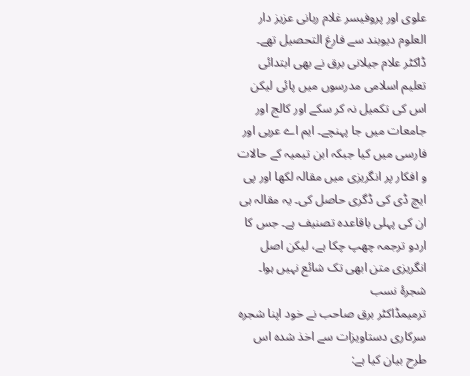علوی اور پروفیسر غلام ربانی عزیز دار العلوم دیوبند سے فارغ التحصیل تھے۔ ڈاکٹر علام جیلانی برق نے بھی ابتدائی تعلیم اسلامی مدرسوں میں پائی لیکن اس کی تکمیل نہ کر سکے اور کالج اور جامعات میں جا پہنچے۔ ایم اے عربی اور فارسی میں کیا جبکہ ابن تیمیہ کے حالات و افکار پر انگریزی میں مقالہ لکھا اور پی ایچ ڈی کی ڈگری حاصل کی۔ یہ مقالہ ہی ان کی پہلی باقاعدہ تصنیف ہے۔ جس کا اردو ترجمہ چھپ چکا ہے، لیکن اصل انگریزی متن ابھی تک شائع نہیں ہوا۔
شجرۂ نسب
ترمیمڈاکٹر برق صاحب نے خود اپنا شجرہ سرکاری دستاویزات سے اخذ شدہ اس طرح بیان کیا ہے: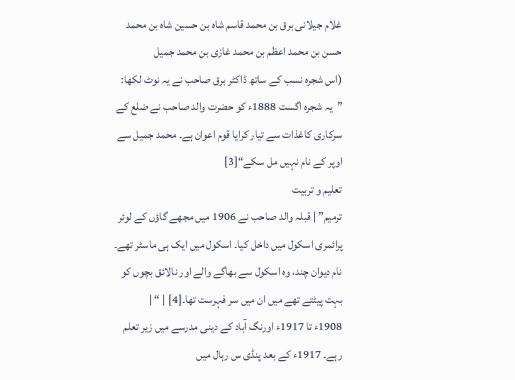غلام جیلانی برق بن محمد قاسم شاہ بن حسین شاہ بن محمد حسن بن محمد اعظم بن محمد غازی بن محمد جمیل
(اس شجرہ نسب کے ساتھ ڈاکٹر برق صاحب نے یہ نوٹ لکھا:
”یہ شجرہ اگست 1888ء کو حضرت والد صاحب نے ضلع کے سرکاری کاغذات سے تیار کرایا قوم اعوان ہے۔ محمد جمیل سے اوپر کے نام نہیں مل سکے“[3]
تعلیم و تربیت
ترمیم” | قبلہ والد صاحب نے 1906 میں مجھے گاؤں کے لوئر پرائمری اسکول میں داخل کیا۔ اسکول میں ایک ہی ماسٹر تھے۔ نام دیوان چند، وہ اسکول سے بھاگے والے اور نالائق بچوں کو بہت پیٹتے تھے میں ان میں سر فہرست تھا۔[4] | “ |
1908ء تا 1917ء اورنگ آباد کے دینی مدرسے میں زیر تعلم رہے۔ 1917ء کے بعد پنڈی س رہال میں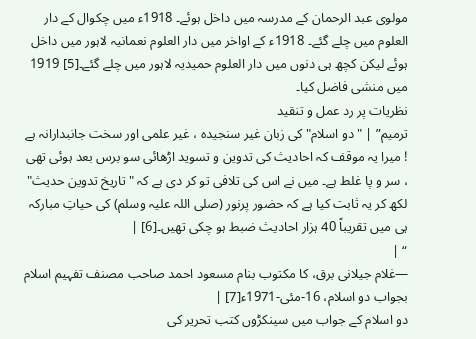مولوی عبد الرحمان کے مدرسہ میں داخل ہوئے۔ 1918ء میں چکوال کے دار العلوم میں چلے گئے۔ 1918ء کے اواخر میں دار العلوم نعمانیہ لاہور میں داخل ہوئے لیکن کچھ ہی دنوں میں دار العلوم حمیدیہ لاہور میں چلے گئے۔[5] 1919 میں منشی فاضل کیا۔
نظریات پر رد عمل و تنقید
ترمیم” | "دو اسلام" کی زبان غیر سنجیدہ ، غیر علمی اور سخت جانبدارانہ ہے ! میرا یہ موقف کہ احادیث کی تدوین و تسوید اڑھائی سو برس بعد ہوئی تھی ، سر و پا غلط ہے۔ میں نے اس کی تلافی تو کر دی ہے کہ "تاریخ تدوین حدیث" لکھ کر یہ ثابت کیا ہے کہ حضور پرنور (صلی اللہ علیہ وسلم) کی حیاتِ مبارکہ ہی میں تقریباً 40 ہزار احادیث ضبط ہو چکی تھیں۔[6] |
“ |
—غلام جیلانی برق، کا مکتوب بنام مسعود احمد صاحب مصنف تفہیم اسلام بجواب دو اسلام، 16-مئی-1971ء[7] |
دو اسلام کے جواب میں سینکڑوں کتب تحریر کی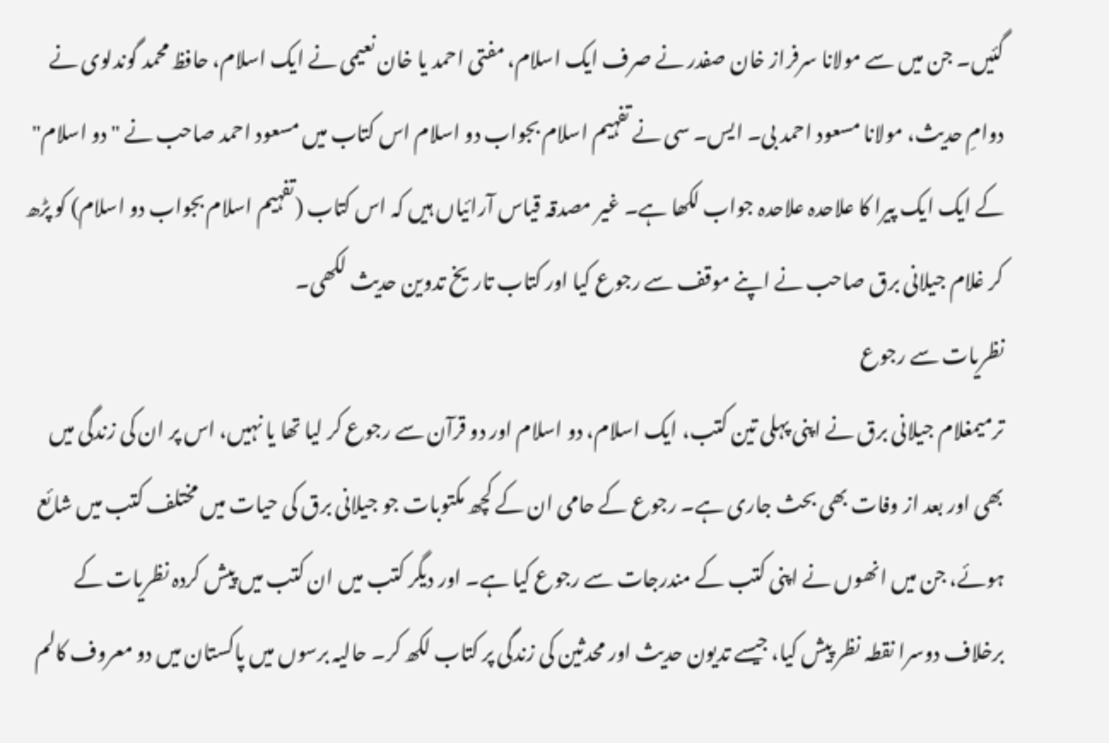گئیں۔ جن میں سے مولانا سرفراز خان صفدر نے صرف ایک اسلام، مفتی احمد یا خان نعیمی نے ایک اسلام، حافظ محمد گوندلوی نے دوامِ حدیث، مولانا مسعود احمد بی۔ ایس۔ سی نے تفہیم اسلام بجواب دو اسلام اس کتاب میں مسعود احمد صاحب نے "دو اسلام" کے ایک ایک پیرا کا علاحدہ علاحدہ جواب لکھا ہے۔ غیر مصدقہ قیاس آرائیاں ہیں کہ اس کتاب (تفہیم اسلام بجواب دو اسلام) کو پڑھ کر غلام جیلانی برق صاحب نے اپنے موقف سے رجوع کیا اور کتاب تاریخ تدوین حدیث لکھی۔
نظریات سے رجوع
ترمیمغلام جیلانی برق نے اپنی پہلی تین کتب، ایک اسلام، دو اسلام اور دو قرآن سے رجوع کر لیا تھا یا نہیں، اس پر ان کی زندگی میں بھی اور بعد از وفات بھی بحث جاری ہے۔ رجوع کے حامی ان کے کچھ مکتوبات جو جیلانی برق کی حیات میں مختلف کتب میں شائع ہوئے، جن میں انھوں نے اپنی کتب کے مندرجات سے رجوع کیا ہے۔ اور دیگر کتب میں ان کتب میں پیش کردہ نظریات کے برخلاف دوسرا نقطہ نظر پیش کیا، جیسے تدیون حدیث اور محدثین کی زندگی پر کتاب لکھ کر۔ حالیہ برسوں میں پاکستان میں دو معروف کالم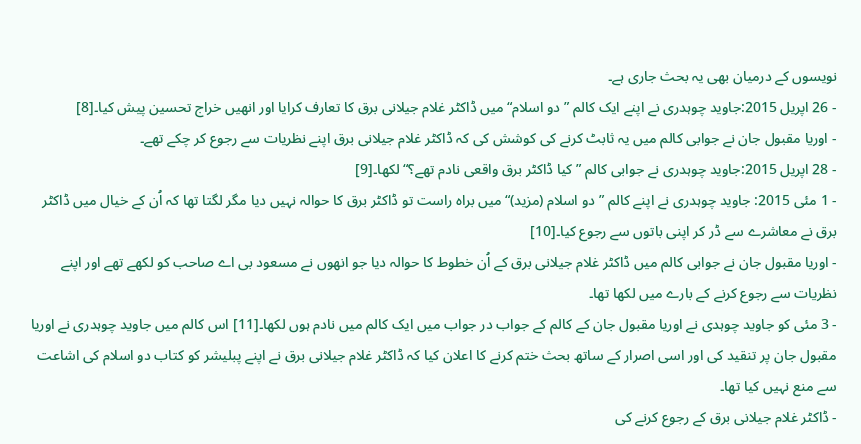نویسوں کے درمیان بھی یہ بحث جاری ہے۔
- 26 اپریل 2015:جاوید چوہدری نے اپنے ایک کالم ”دو اسلام“ میں ڈاکٹر غلام جیلانی برق کا تعارف کرایا اور انھیں خراج تحسین پیش کیا۔[8]
- اوریا مقبول جان نے جوابی کالم میں یہ ثابٹ کرنے کی کوشش کی کہ ڈاکٹر غلام جیلانی برق اپنے نظریات سے رجوع کر چکے تھے۔
- 28 اپریل 2015:جاوید چوہدری نے جوابی کالم ”کیا ڈاکٹر برق واقعی نادم تھے؟“ لکھا۔[9]
- 1 مئی 2015: جاوید چوہدری نے اپنے کالم ”دو اسلام (مزید)“ میں براہ راست تو ڈاکٹر برق کا حوالہ نہیں دیا مگر لگتا تھا کہ اُن کے خیال میں ڈاکٹر برق نے معاشرے سے ڈر کر اپنی باتوں سے رجوع کیا۔[10]
- اوریا مقبول جان نے جوابی کالم میں ڈاکٹر غلام جیلانی برق کے اُن خطوط کا حوالہ دیا جو انھوں نے مسعود بی اے صاحب کو لکھے تھے اور اپنے نظریات سے رجوع کرنے کے بارے میں لکھا تھا۔
- 3 مئی کو جاوید چوہدی نے اوریا مقبول جان کے کالم کے جواب در جواب میں ایک کالم میں نادم ہوں لکھا۔[11] اس کالم میں جاوید چوہدری نے اوریا مقبول جان پر تنقید کی اور اسی اصرار کے ساتھ بحث ختم کرنے کا اعلان کیا کہ ڈاکٹر غلام جیلانی برق نے اپنے پبلیشر کو کتاب دو اسلام کی اشاعت سے منع نہیں کیا تھا۔
- ڈاکٹر غلام جیلانی برق کے رجوع کرنے کی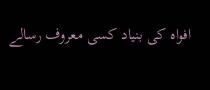افواہ کی بنیاد کسی معروف رسالے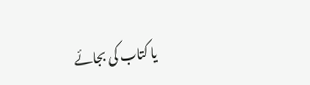یا کتاب کی بجائے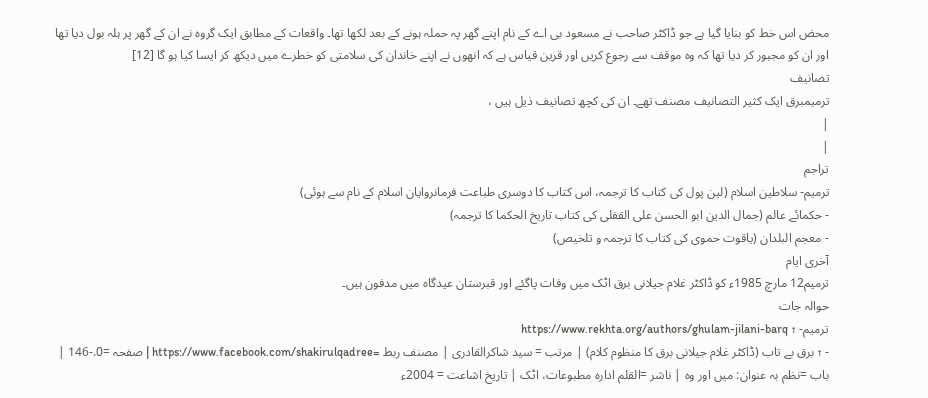محض اس خط کو بنایا گیا ہے جو ڈاکٹر صاحب نے مسعود بی اے کے نام اپنے گھر پہ حملہ ہونے کے بعد لکھا تھا۔ واقعات کے مطابق ایک گروہ نے ان کے گھر پر ہلہ بول دیا تھا اور ان کو مجبور کر دیا تھا کہ وہ موقف سے رجوع کریں اور قرین قیاس ہے کہ انھوں نے اپنے خاندان کی سلامتی کو خطرے میں دیکھ کر ایسا کیا ہو گا [12]
تصانیف
ترمیمبرق ایک کثیر التصانیف مصنف تھے۔ ان کی کچھ تصانیف ذيل ہیں ،
|
|
تراجم
ترمیم- سلاطین اسلام (لین پول کی کتاب کا ترجمہ، اس کتاب کا دوسری طباعت فرمانروایان اسلام کے نام سے ہوئی)
- حکمائے عالم (جمال الدین ابو الحسن علی القفلی کی کتاب تاریخ الحکما کا ترجمہ)
- معجم البلدان (یاقوت حموی کی کتاب کا ترجمہ و تلخیص)
آخری ایام
ترمیم12 مارچ 1985ء کو ڈاکٹر غلام جیلانی برق اٹک میں وفات پاگئے اور قبرستان عیدگاہ میں مدفون ہیں۔
حوالہ جات
ترمیم- ↑ https://www.rekhta.org/authors/ghulam-jilani-barq
- ↑ برق بے تاب (ڈاکٹر غلام جیلانی برق کا منظوم کلام) | مرتب = سید شاکرالقادری | مصنف ربط =https://www.facebook.com/shakirulqadree | صفحہ =0.-146 | باب =نظم بہ عنوان: میں اور وہ | ناشر =القلم ادارہ مطبوعات، اٹک | تاریخ اشاعت = 2004ء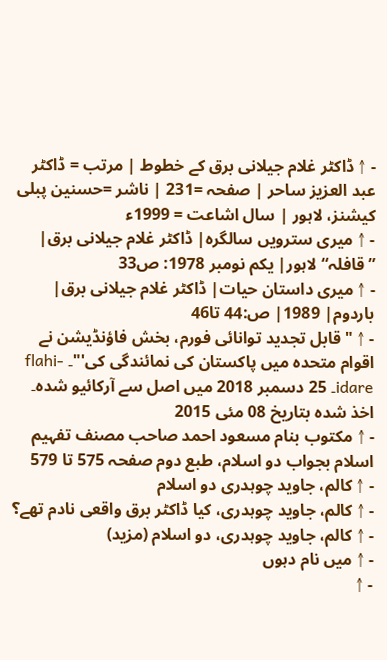- ↑ ڈاکٹر غلام جیلانی برق کے خطوط | مرتب = ڈاکٹر عبد العزیز ساحر | صفحہ =231 | ناشر =حسنین پبلی کیشنز، لاہور | سال اشاعت = 1999ء
- ↑ میری سترویں سالگرہ| ڈاکٹر غلام جیلانی برق| ”قافلہ“ لاہور| یکم نومبر 1978: ص33
- ↑ میری داستان حیات| ڈاکٹر غلام جیلانی برق| باردوم| 1989| ص:44 تا46
- ↑ "قابل تجدید توانائی فورم، بخش فاؤنڈیشن نے اقوام متحدہ میں پاکستان کی نمائندگی کی'"۔ flahi-idare۔ 25 دسمبر 2018 میں اصل سے آرکائیو شدہ۔ اخذ شدہ بتاریخ 08 مئی 2015
- ↑ مکتوب بنام مسعود احمد صاحب مصنف تفہیم اسلام بجواب دو اسلام، طبع دوم صفحہ 575 تا 579
- ↑ کالم، جاوید چوہدری دو اسلام
- ↑ کالم، جاوید چوہدری، کیا ڈاکٹر برق واقعی نادم تھے؟
- ↑ کالم، جاوید چوہدری، دو اسلام (مزید)
- ↑ میں نام دہوں
- ↑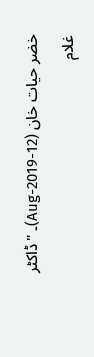خضر حیات خان (12-Aug-2019)۔ "ڈاکٹر غلام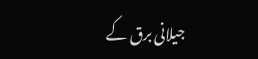جیلانی برق کے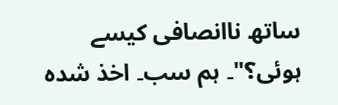ساتھ ناانصافی کیسے ہوئی؟"۔ ہم سب۔ اخذ شدہ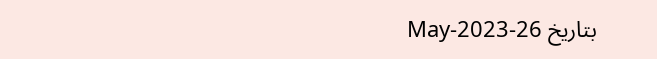بتاریخ 26-May-2023